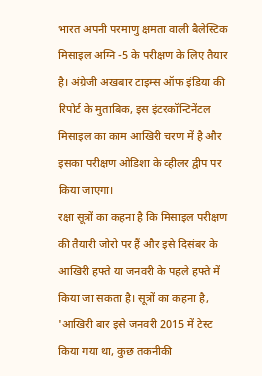भारत अपनी परमाणु क्षमता वाली बैलेस्टिक मिसाइल अग्नि -5 के परीक्षण के लिए तैयार है। अंग्रेजी अखबार टाइम्स ऑफ इंडिया की रिपोर्ट के मुताबिक, इस इंटरकॉन्टिनेंटल मिसाइल का काम आखिरी चरण में है और इसका परीक्षण ओडिशा के व्हीलर द्वीप पर किया जाएगा।
रक्षा सूत्रों का कहना है कि मिसाइल परीक्षण की तैयारी जोरो पर हैं और इसे दिसंबर के आखिरी हफ्ते या जनवरी के पहले हफ्ते में किया जा सकता है। सूत्रों का कहना है, 'आखिरी बार इसे जनवरी 2015 में टेस्ट किया गया था, कुछ तकनीकी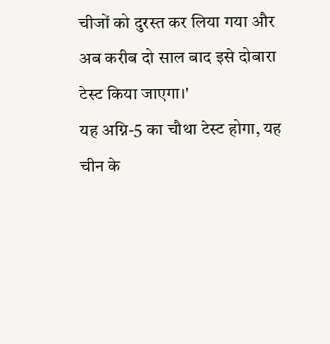चीजों को दुरस्त कर लिया गया और अब करीब दो साल बाद इसे दोबारा टेस्ट किया जाएगा।'
यह अग्नि-5 का चौथा टेस्ट होगा, यह चीन के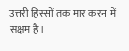उत्तरी हिस्सों तक मार करन में सक्षम है।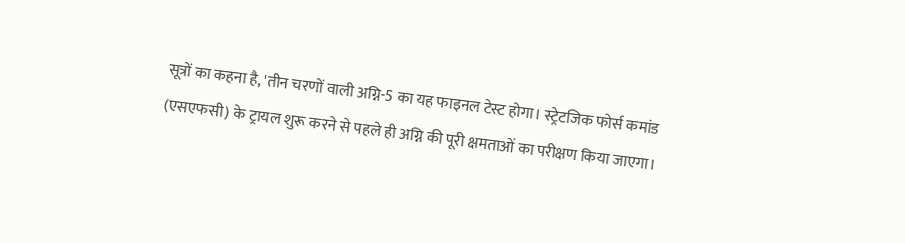सूत्रों का कहना है, 'तीन चरणों वाली अग्नि-5 का यह फाइनल टेस्ट होगा। स्ट्रेटजिक फोर्स कमांड (एसएफसी) के ट्रायल शुरू करने से पहले ही अग्नि की पूरी क्षमताओं का परीक्षण किया जाएगा।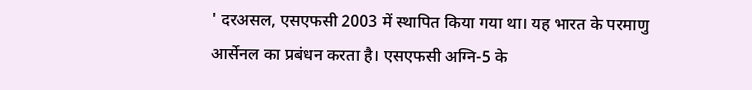' दरअसल, एसएफसी 2003 में स्थापित किया गया था। यह भारत के परमाणु आर्सेनल का प्रबंधन करता है। एसएफसी अग्नि-5 के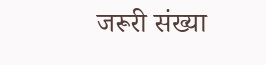जरूरी संख्या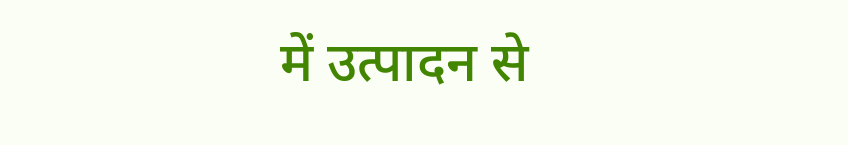में उत्पादन से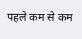पहले कम से कम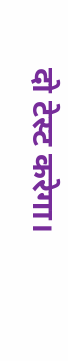दो टेस्ट करेगा।